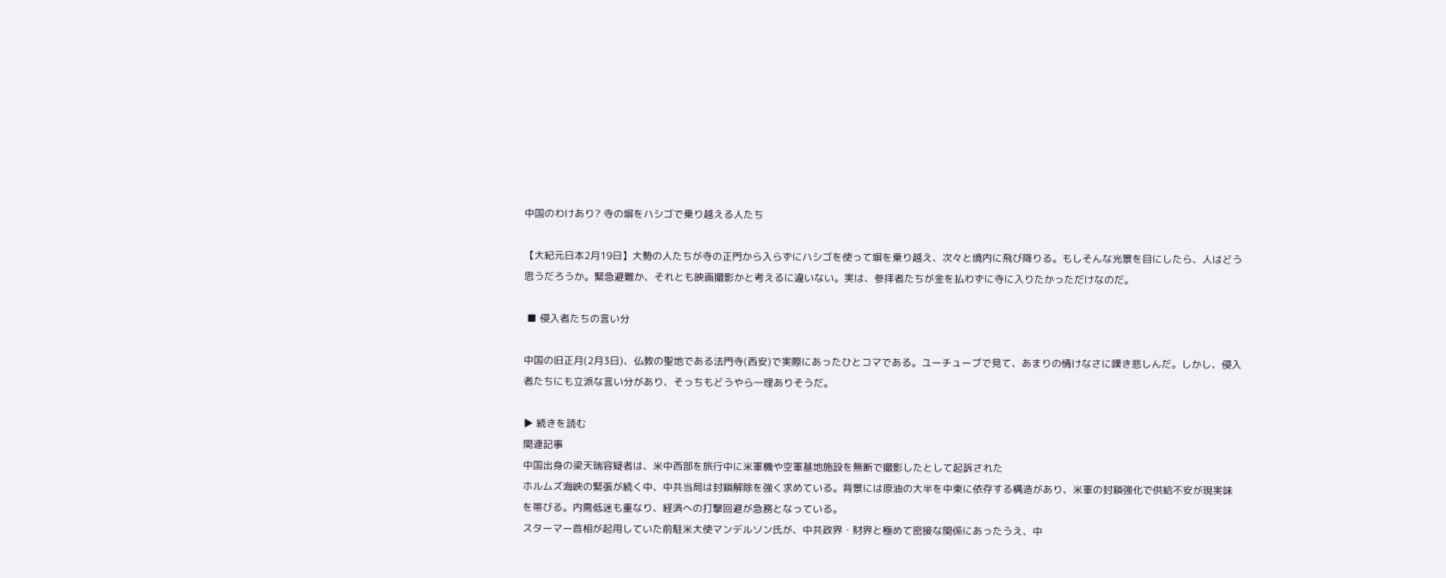中国のわけあり? 寺の塀をハシゴで乗り越える人たち

【大紀元日本2月19日】大勢の人たちが寺の正門から入らずにハシゴを使って塀を乗り越え、次々と境内に飛び降りる。もしそんな光景を目にしたら、人はどう思うだろうか。緊急避難か、それとも映画撮影かと考えるに違いない。実は、参拝者たちが金を払わずに寺に入りたかっただけなのだ。

 ■ 侵入者たちの言い分

中国の旧正月(2月3日)、仏教の聖地である法門寺(西安)で実際にあったひとコマである。ユーチューブで見て、あまりの情けなさに嘆き悲しんだ。しかし、侵入者たちにも立派な言い分があり、そっちもどうやら一理ありそうだ。

▶ 続きを読む
関連記事
中国出身の梁天瑞容疑者は、米中西部を旅行中に米軍機や空軍基地施設を無断で撮影したとして起訴された
ホルムズ海峡の緊張が続く中、中共当局は封鎖解除を強く求めている。背景には原油の大半を中東に依存する構造があり、米軍の封鎖強化で供給不安が現実味を帯びる。内需低迷も重なり、経済への打撃回避が急務となっている。
スターマー首相が起用していた前駐米大使マンデルソン氏が、中共政界・財界と極めて密接な関係にあったうえ、中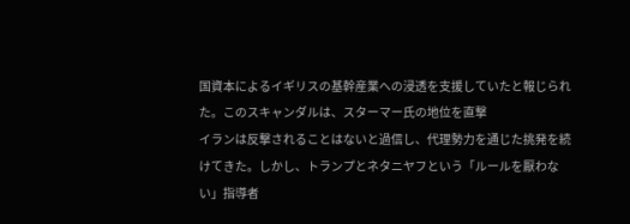国資本によるイギリスの基幹産業への浸透を支援していたと報じられた。このスキャンダルは、スターマー氏の地位を直撃
イランは反撃されることはないと過信し、代理勢力を通じた挑発を続けてきた。しかし、トランプとネタニヤフという「ルールを厭わない」指導者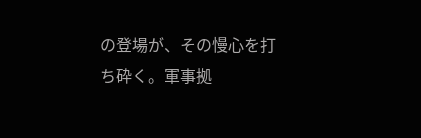の登場が、その慢心を打ち砕く。軍事拠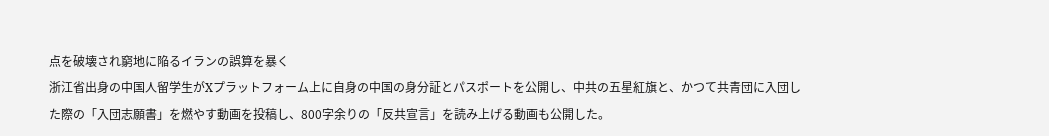点を破壊され窮地に陥るイランの誤算を暴く
浙江省出身の中国人留学生がXプラットフォーム上に自身の中国の身分証とパスポートを公開し、中共の五星紅旗と、かつて共青団に入団した際の「入団志願書」を燃やす動画を投稿し、800字余りの「反共宣言」を読み上げる動画も公開した。